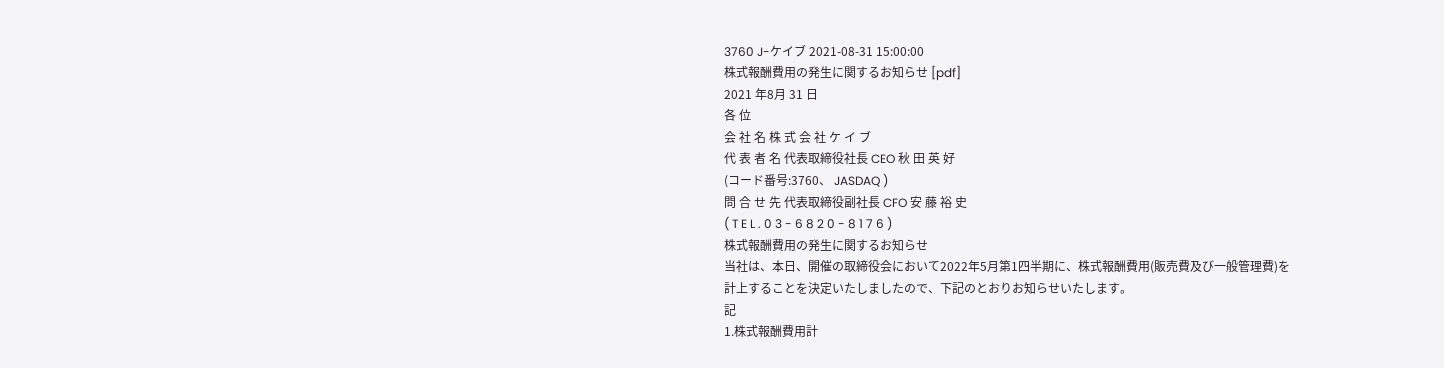3760 J-ケイブ 2021-08-31 15:00:00
株式報酬費用の発生に関するお知らせ [pdf]
2021 年8月 31 日
各 位
会 社 名 株 式 会 社 ケ イ ブ
代 表 者 名 代表取締役社長 CEO 秋 田 英 好
(コード番号:3760、 JASDAQ )
問 合 せ 先 代表取締役副社長 CFO 安 藤 裕 史
( T E L . 0 3 - 6 8 2 0 - 8 1 7 6 )
株式報酬費用の発生に関するお知らせ
当社は、本日、開催の取締役会において2022年5月第1四半期に、株式報酬費用(販売費及び一般管理費)を
計上することを決定いたしましたので、下記のとおりお知らせいたします。
記
1.株式報酬費用計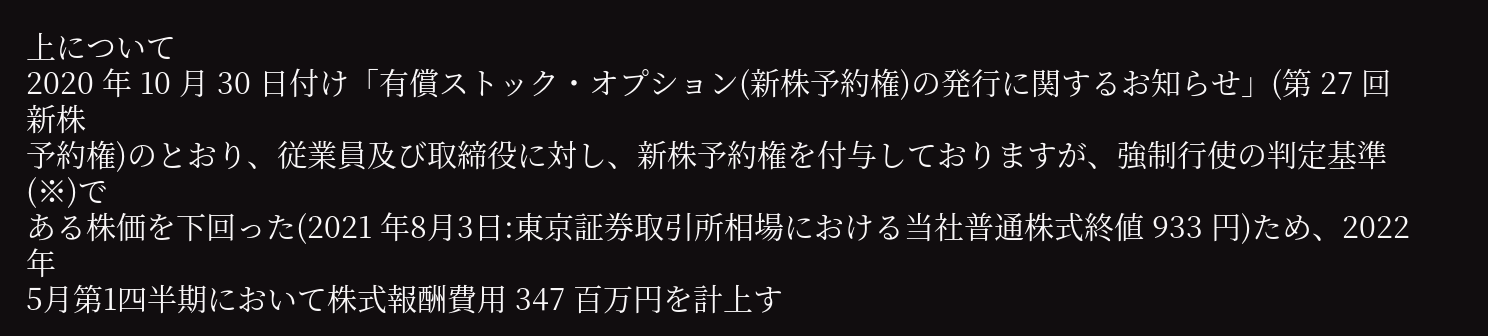上について
2020 年 10 月 30 日付け「有償ストック・オプション(新株予約権)の発行に関するお知らせ」(第 27 回新株
予約権)のとおり、従業員及び取締役に対し、新株予約権を付与しておりますが、強制行使の判定基準(※)で
ある株価を下回った(2021 年8月3日:東京証券取引所相場における当社普通株式終値 933 円)ため、2022 年
5月第1四半期において株式報酬費用 347 百万円を計上す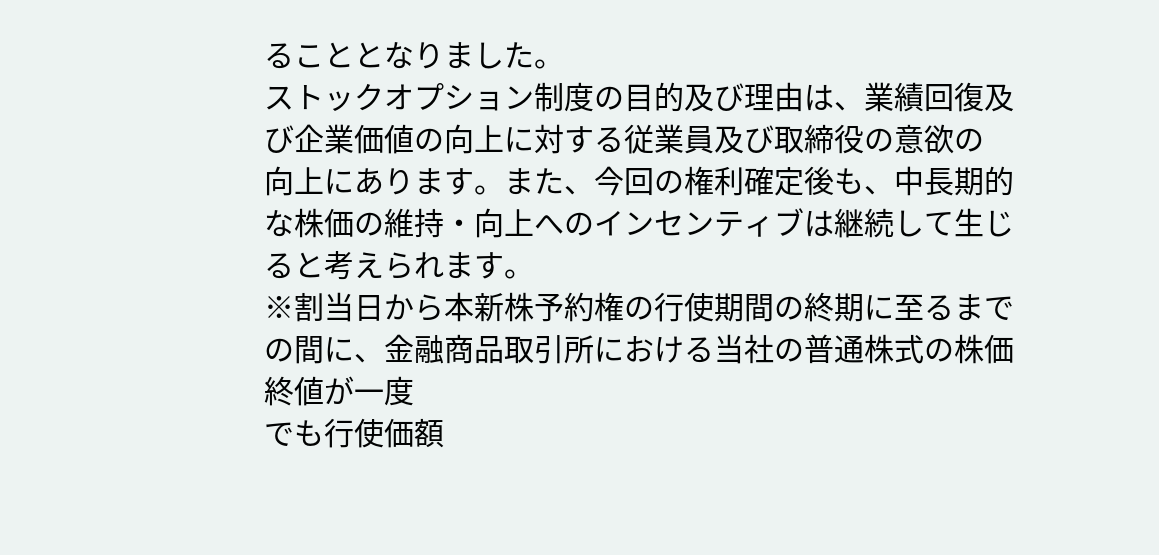ることとなりました。
ストックオプション制度の目的及び理由は、業績回復及び企業価値の向上に対する従業員及び取締役の意欲の
向上にあります。また、今回の権利確定後も、中長期的な株価の維持・向上へのインセンティブは継続して生じ
ると考えられます。
※割当日から本新株予約権の行使期間の終期に至るまでの間に、金融商品取引所における当社の普通株式の株価終値が一度
でも行使価額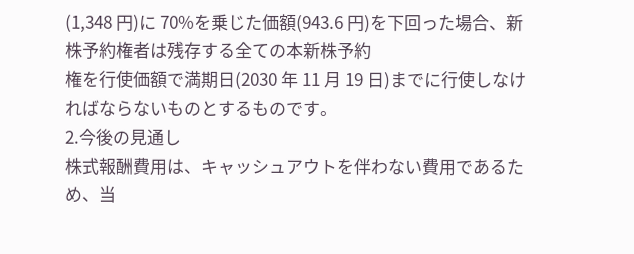(1,348 円)に 70%を乗じた価額(943.6 円)を下回った場合、新株予約権者は残存する全ての本新株予約
権を行使価額で満期日(2030 年 11 月 19 日)までに行使しなければならないものとするものです。
2.今後の見通し
株式報酬費用は、キャッシュアウトを伴わない費用であるため、当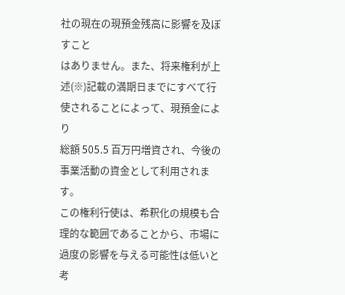社の現在の現預金残高に影響を及ぼすこと
はありません。また、将来権利が上述(※)記載の満期日までにすべて行使されることによって、現預金により
総額 505.5 百万円増資され、今後の事業活動の資金として利用されます。
この権利行使は、希釈化の規模も合理的な範囲であることから、市場に過度の影響を与える可能性は低いと考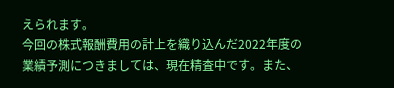えられます。
今回の株式報酬費用の計上を織り込んだ2022年度の業績予測につきましては、現在精査中です。また、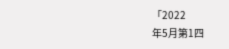「2022
年5月第1四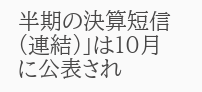半期の決算短信(連結)」は10月に公表され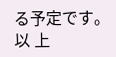る予定です。
以 上